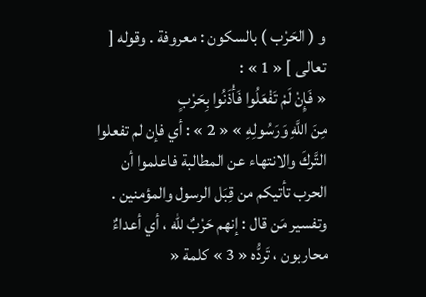و ( الحَرْب ) بالسكون : معروفة . وقوله [ تعالى ] « 1 » :
« فَإِنْ لَمْ تَفْعَلُوا فَأْذَنُوا بِحَرْبٍ
مِنَ اللَّهِ وَرَسُولِهِ » « 2 » : أي فإن لم تفعلوا التَّركَ والانتهاء عن المطالبة فاعلموا أن الحرب تأتيكم من قِبَل الرسول والمؤمنين .
وتفسير مَن قال : إنهم حَرْبٌ للّه ، أي أعداءٌ محاربون ، تَردُّه « 3 » كلمة «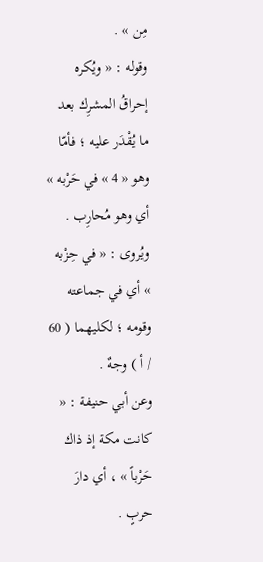مِن » .
وقوله : « ويُكره إحراقُ المشرِك بعد ما يُقْدَر عليه ؛ فأمّا وهو « 4 » في حَرْبه » أي وهو مُحارِب . ويُروى : « في حِزْبه » أي في جماعته وقومه ؛ لكليهما ( 60 / أ ) وجهٌ .
وعن أبي حنيفة : « كانت مكة إذ ذاك حَرْباً » ، أي دارَ حربٍ .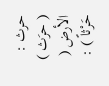حرث :
( حرَث ) الأرض ( حَرْثاً ) :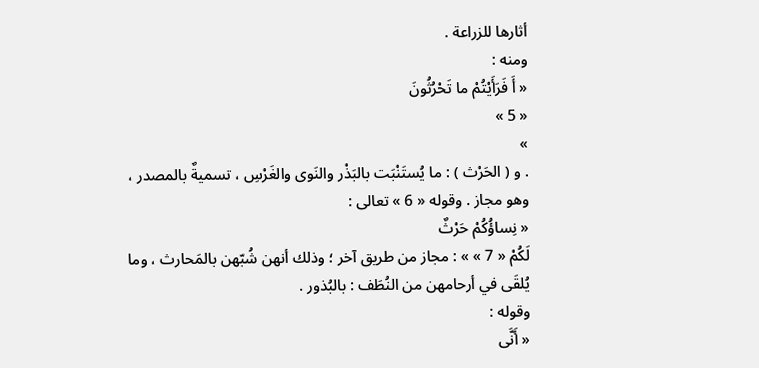أثارها للزراعة .
ومنه :
« أَ فَرَأَيْتُمْ ما تَحْرُثُونَ
« 5 »
»
. و ( الحَرْث ) : ما يُستَنْبَت بالبَذْر والنَوى والغَرْسِ ، تسميةٌ بالمصدر ، وهو مجاز . وقوله « 6 » تعالى :
« نِساؤُكُمْ حَرْثٌ
لَكُمْ « 7 » » : مجاز من طريق آخر ؛ وذلك أنهن شُبّهن بالمَحارث ، وما يُلقَى في أرحامهن من النُطَف : بالبُذور .
وقوله :
« أَنَّى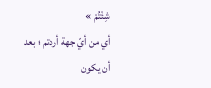شِئْتُمْ »
أي من أيّ جهة أردتم ؛ بعد أن يكون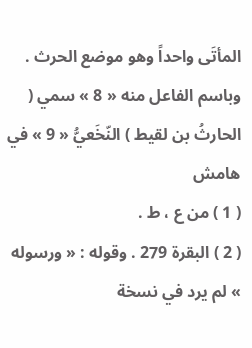المأتَى واحداً وهو موضع الحرث .
وباسم الفاعل منه « 8 » سمي ( الحارثُ بن لقيط ) النّخَعيُّ « 9 » في
هامش
( 1 ) من ع ، ط .
( 2 ) البقرة 279 . وقوله : « ورسوله » لم يرد في نسخة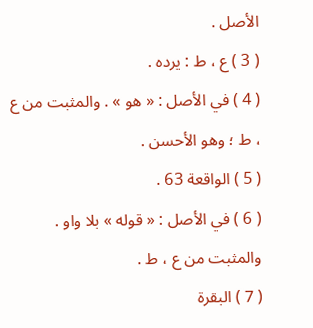الأصل .
( 3 ) ع ، ط : يرده .
( 4 ) في الأصل : « هو » . والمثبت من ع ، ط ؛ وهو الأحسن .
( 5 ) الواقعة 63 .
( 6 ) في الأصل : « قوله » بلا واو . والمثبت من ع ، ط .
( 7 ) البقرة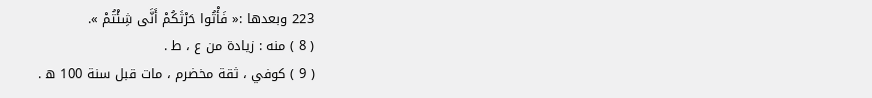223 وبعدها :« فَأْتُوا حَرْثَكُمْ أَنَّى شِئْتُمْ ».
( 8 ) منه : زيادة من ع ، ط .
( 9 ) كوفي ، ثقة مخضرم ، مات قبل سنة 100 ه .